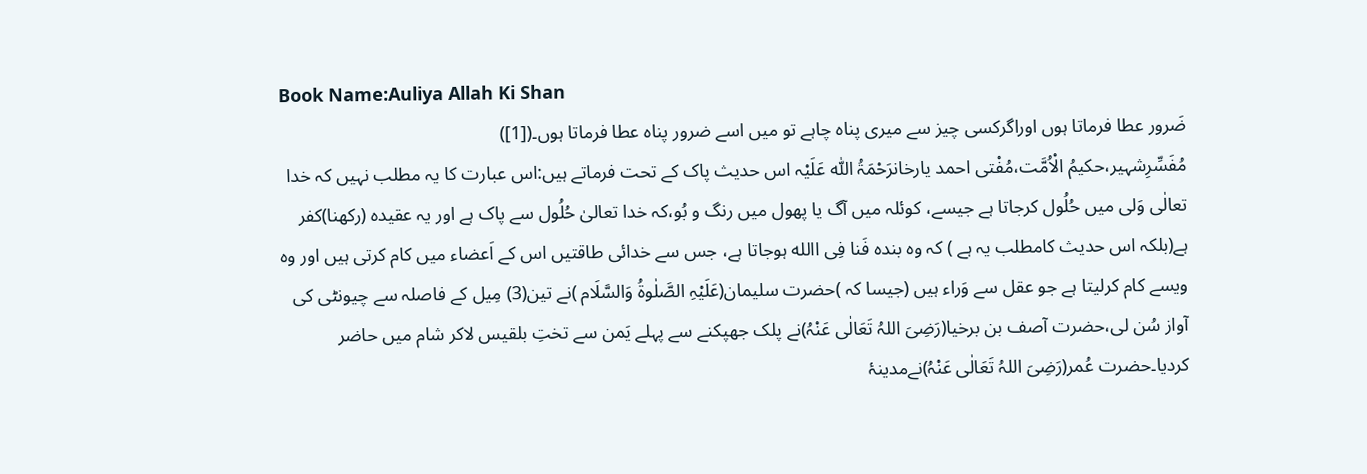Book Name:Auliya Allah Ki Shan
ضَرور عطا فرماتا ہوں اوراگرکسی چیز سے میری پناہ چاہے تو میں اسے ضرور پناہ عطا فرماتا ہوں۔([1])
مُفَسِّرِشہیر،حکیمُ الْاُمَّت،مُفْتی احمد یارخانرَحْمَۃُ اللّٰہ عَلَیْہ اس حدیث پاک کے تحت فرماتے ہیں:اس عبارت کا یہ مطلب نہیں کہ خدا تعالٰی وَلی میں حُلُول کرجاتا ہے جیسے، کوئلہ میں آگ یا پھول میں رنگ و بُو،کہ خدا تعالیٰ حُلُول سے پاک ہے اور یہ عقیدہ (رکھنا)کفر ہے(بلکہ اس حدیث کامطلب یہ ہے ) کہ وہ بندہ فَنا فِی االله ہوجاتا ہے، جس سے خدائی طاقتیں اس کے اَعضاء میں کام کرتی ہیں اور وہ ویسے کام کرلیتا ہے جو عقل سے وَراء ہیں (جیسا کہ )حضرت سلیمان(عَلَیْہِ الصَّلٰوۃُ وَالسَّلَام )نے تین(3) مِیل کے فاصلہ سے چیونٹی کی آواز سُن لی،حضرت آصف بن برخیا(رَضِیَ اللہُ تَعَالٰی عَنْہُ)نے پلک جھپکنے سے پہلے یَمن سے تختِ بلقیس لاکر شام میں حاضر کردیا۔حضرت عُمر(رَضِیَ اللہُ تَعَالٰی عَنْہُ)نےمدینۂ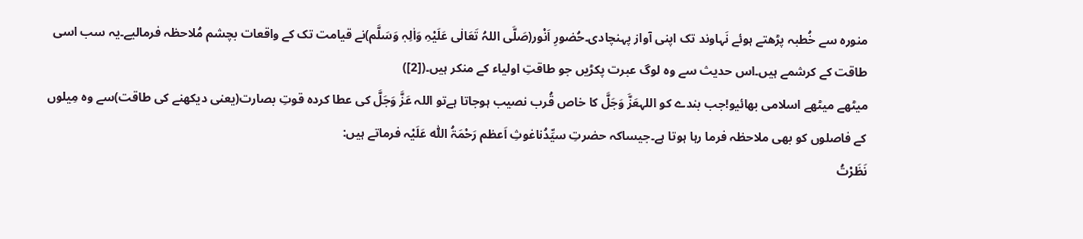منورہ سے خُطبہ پڑھتے ہوئے نَہاوند تک اپنی آواز پہنچادی۔حُضورِ اَنْور(صَلَّی اللہُ تَعَالٰی عَلَیْہِ وَاٰلِہٖ وَسَلَّم)نے قیامت تک کے واقعات بچشم مُلاحظہ فرمالیے۔یہ سب اسی طاقت کے کرشمے ہیں۔اس حدیث سے وہ لوگ عبرت پکڑیں جو طاقتِ اولیاء کے منکر ہیں۔([2])
میٹھے میٹھے اسلامی بھائیو!جب بندے کو اللہعَزَّ وَجَلَّ کا خاص قُرب نصیب ہوجاتا ہےتو اللہ عَزَّ وَجَلَّ کی عطا کردہ قوتِ بصارت(یعنی دیکھنے کی طاقت)سے وہ مِیلوں کے فاصلوں کو بھی ملاحظہ فرما رہا ہوتا ہے۔جیساکہ حضرتِ سیِّدُناغوثِ اَعظم رَحْمَۃُ اللّٰہ عَلَیْہ فرماتے ہیں:
نَظَرْتُ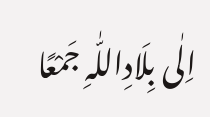اِلٰی بِلَادِاللّٰہِ جَمْعًا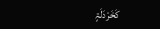کَخَرْدَلَۃٍ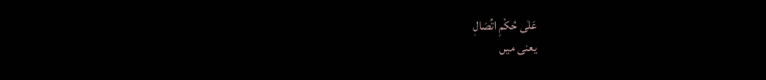عَلٰی حُکْمِ اتِّصَالٖ
یعنی میں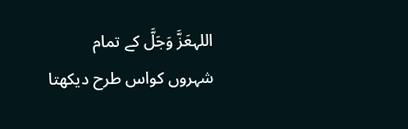اللہعَزَّ وَجَلَّ کے تمام شہروں کواس طرح دیکھتا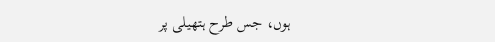ہوں، جس طرح ہتھیلی پر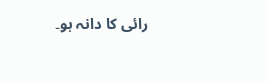رائی کا دانہ ہو۔